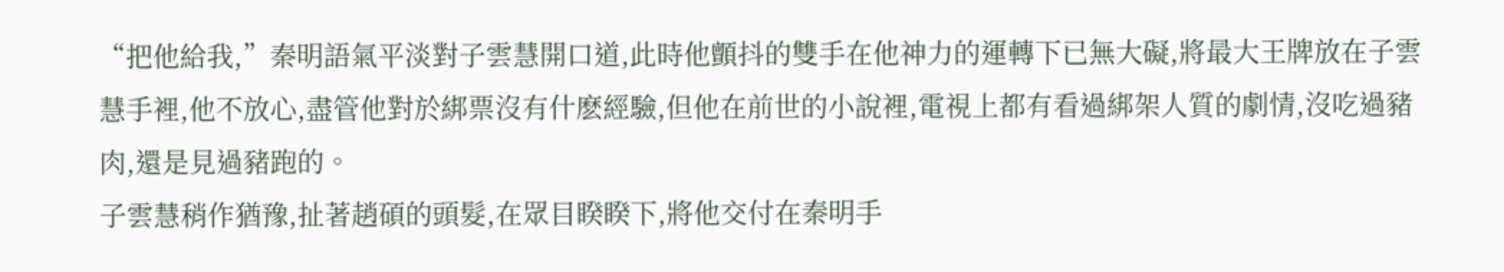“把他給我,”秦明語氣平淡對子雲慧開口道,此時他顫抖的雙手在他神力的運轉下已無大礙,將最大王牌放在子雲慧手裡,他不放心,盡管他對於綁票沒有什麽經驗,但他在前世的小說裡,電視上都有看過綁架人質的劇情,沒吃過豬肉,還是見過豬跑的。
子雲慧稍作猶豫,扯著趙碩的頭髮,在眾目睽睽下,將他交付在秦明手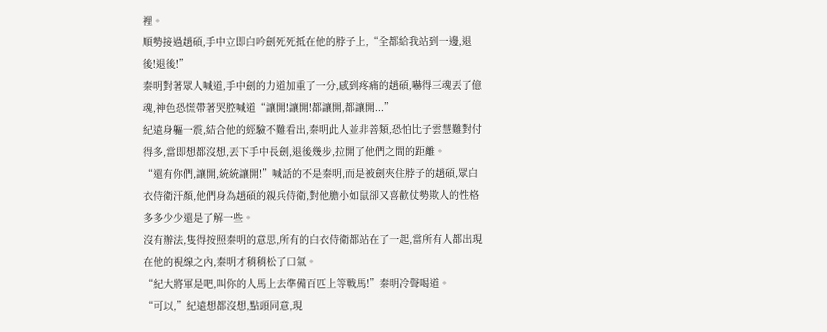裡。
順勢接過趙碩,手中立即白吟劍死死抵在他的脖子上,“全都給我站到一邊,退後!退後!”
秦明對著眾人喊道,手中劍的力道加重了一分,感到疼痛的趙碩,嚇得三魂丟了億魂,神色恐慌帶著哭腔喊道“讓開!讓開!都讓開,都讓開...”
紀遠身軀一震,結合他的經驗不難看出,秦明此人並非善類,恐怕比子雲慧難對付得多,當即想都沒想,丟下手中長劍,退後幾步,拉開了他們之間的距離。
“還有你們,讓開,統統讓開!”喊話的不是秦明,而是被劍夾住脖子的趙碩,眾白衣侍衛汗顏,他們身為趙碩的親兵侍衛,對他膽小如鼠卻又喜歡仗勢欺人的性格多多少少還是了解一些。
沒有辦法,隻得按照秦明的意思,所有的白衣侍衛都站在了一起,當所有人都出現在他的視線之內,秦明才稍稍松了口氣。
“紀大將軍是吧,叫你的人馬上去準備百匹上等戰馬!”秦明冷聲喝道。
“可以,”紀遠想都沒想,點頭同意,現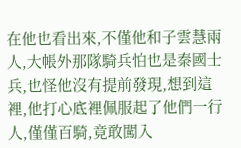在他也看出來,不僅他和子雲慧兩人,大帳外那隊騎兵怕也是秦國士兵,也怪他沒有提前發現,想到這裡,他打心底裡佩服起了他們一行人,僅僅百騎,竟敢闖入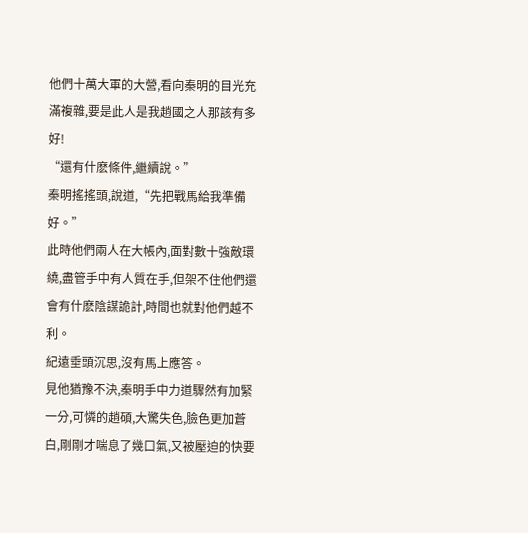他們十萬大軍的大營,看向秦明的目光充滿複雜,要是此人是我趙國之人那該有多好!
“還有什麽條件,繼續說。”
秦明搖搖頭,說道,“先把戰馬給我準備好。”
此時他們兩人在大帳內,面對數十強敵環繞,盡管手中有人質在手,但架不住他們還會有什麽陰謀詭計,時間也就對他們越不利。
紀遠垂頭沉思,沒有馬上應答。
見他猶豫不決,秦明手中力道驟然有加緊一分,可憐的趙碩,大驚失色,臉色更加蒼白,剛剛才喘息了幾口氣,又被壓迫的快要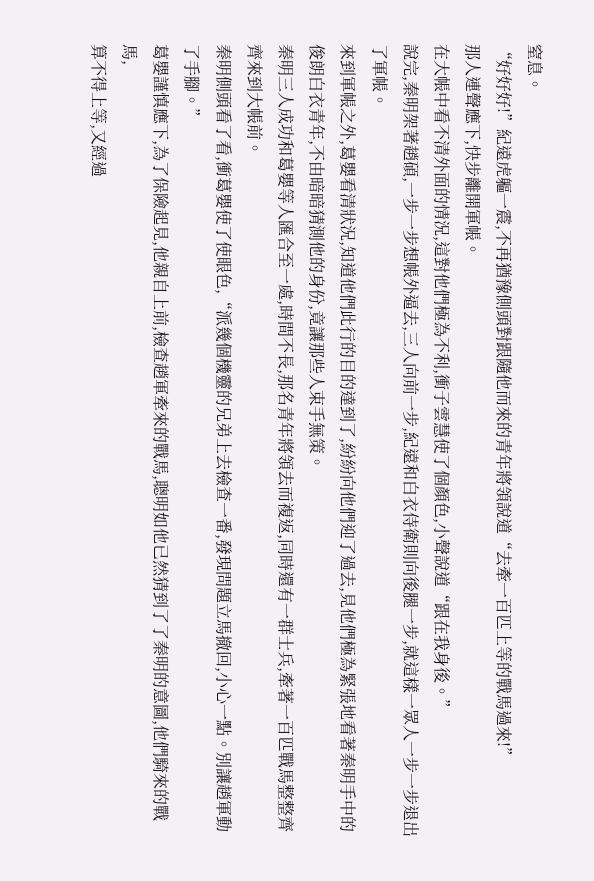窒息。
“好好好!”紀遠虎軀一震,不再猶豫側頭對跟隨他而來的青年將領說道“去牽一百匹上等的戰馬過來!”
那人連聲應下,快步離開軍帳。
在大帳中看不清外面的情況,這對他們極為不利,衝子雲慧使了個顏色,小聲說道“跟在我身後。”
說完,秦明架著趙碩,一步一步想帳外逼去,三人向前一步,紀遠和白衣侍衛則向後腿一步,就這樣一眾人一步一步退出了軍帳。
來到軍帳之外,葛嬰看清狀況,知道他們此行的目的達到了,紛紛向他們迎了過去,見他們極為緊張地看著秦明手中的俊朗白衣青年,不由暗暗猜測他的身份,竟讓那些人束手無策。
秦明三人成功和葛嬰等人匯合至一處,時間不長,那名青年將領去而複返,同時還有一群士兵,牽著一百匹戰馬整整齊齊來到大帳前。
秦明側頭看了看,衝葛嬰使了使眼色,“派幾個機靈的兄弟上去檢查一番,發現問題立馬撤回,小心一點。別讓趙軍動了手腳。”
葛嬰謹慎應下,為了保險起見,他親自上前,檢查趙軍牽來的戰馬,聰明如他已然猜到了了秦明的意圖,他們騎來的戰馬,
算不得上等,又經過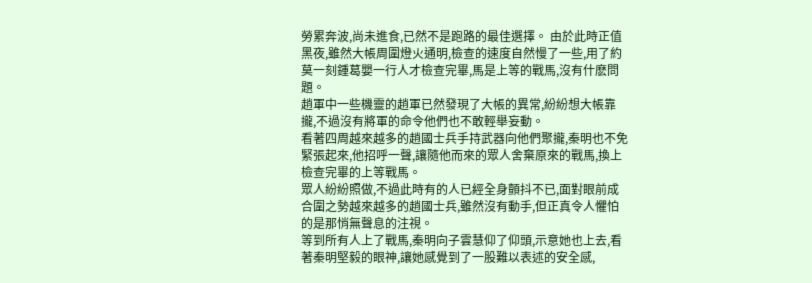勞累奔波,尚未進食,已然不是跑路的最佳選擇。 由於此時正值黑夜,雖然大帳周圍燈火通明,檢查的速度自然慢了一些,用了約莫一刻鍾葛嬰一行人才檢查完畢,馬是上等的戰馬,沒有什麽問題。
趙軍中一些機靈的趙軍已然發現了大帳的異常,紛紛想大帳靠攏,不過沒有將軍的命令他們也不敢輕舉妄動。
看著四周越來越多的趙國士兵手持武器向他們聚攏,秦明也不免緊張起來,他招呼一聲,讓隨他而來的眾人舍棄原來的戰馬,換上檢查完畢的上等戰馬。
眾人紛紛照做,不過此時有的人已經全身顫抖不已,面對眼前成合圍之勢越來越多的趙國士兵,雖然沒有動手,但正真令人懼怕的是那悄無聲息的注視。
等到所有人上了戰馬,秦明向子雲慧仰了仰頭,示意她也上去,看著秦明堅毅的眼神,讓她感覺到了一股難以表述的安全感,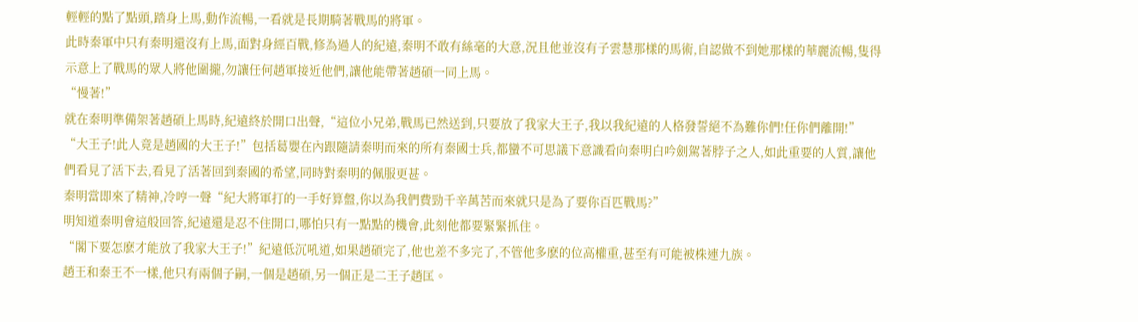輕輕的點了點頭,踏身上馬,動作流暢,一看就是長期騎著戰馬的將軍。
此時秦軍中只有秦明還沒有上馬,面對身經百戰,修為過人的紀遠,秦明不敢有絲毫的大意,況且他並沒有子雲慧那樣的馬術,自認做不到她那樣的華麗流暢,隻得示意上了戰馬的眾人將他圍攏,勿讓任何趙軍接近他們,讓他能帶著趙碩一同上馬。
“慢著!”
就在秦明準備架著趙碩上馬時,紀遠終於開口出聲,“這位小兄弟,戰馬已然送到,只要放了我家大王子,我以我紀遠的人格發誓絕不為難你們!任你們離開!”
“大王子!此人竟是趙國的大王子!”包括葛嬰在內跟隨請秦明而來的所有秦國士兵,都蠻不可思議下意識看向秦明白吟劍駕著脖子之人,如此重要的人質,讓他們看見了活下去,看見了活著回到秦國的希望,同時對秦明的佩服更甚。
秦明當即來了精神,冷哼一聲“紀大將軍打的一手好算盤,你以為我們費勁千辛萬苦而來就只是為了要你百匹戰馬?”
明知道秦明會這般回答,紀遠還是忍不住開口,哪怕只有一點點的機會,此刻他都要緊緊抓住。
“閣下要怎麽才能放了我家大王子!”紀遠低沉吼道,如果趙碩完了,他也差不多完了,不管他多麽的位高權重,甚至有可能被株連九族。
趙王和秦王不一樣,他只有兩個子嗣,一個是趙碩,另一個正是二王子趙匡。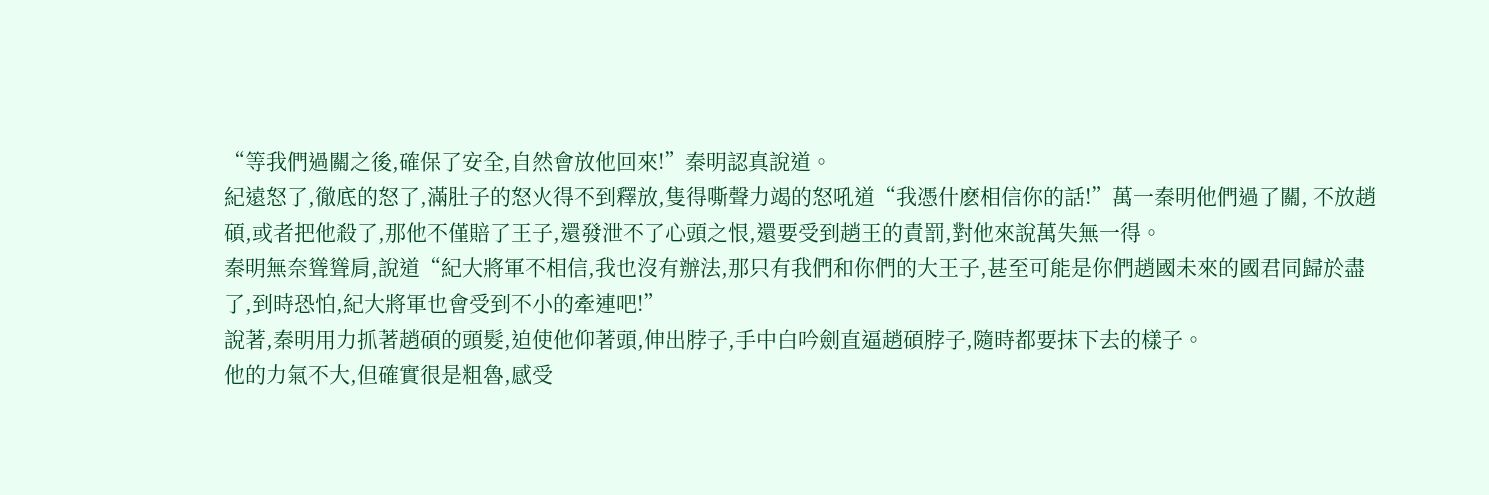“等我們過關之後,確保了安全,自然會放他回來!”秦明認真說道。
紀遠怒了,徹底的怒了,滿肚子的怒火得不到釋放,隻得嘶聲力竭的怒吼道“我憑什麽相信你的話!”萬一秦明他們過了關, 不放趙碩,或者把他殺了,那他不僅賠了王子,還發泄不了心頭之恨,還要受到趙王的責罰,對他來說萬失無一得。
秦明無奈聳聳肩,說道“紀大將軍不相信,我也沒有辦法,那只有我們和你們的大王子,甚至可能是你們趙國未來的國君同歸於盡了,到時恐怕,紀大將軍也會受到不小的牽連吧!”
說著,秦明用力抓著趙碩的頭髮,迫使他仰著頭,伸出脖子,手中白吟劍直逼趙碩脖子,隨時都要抹下去的樣子。
他的力氣不大,但確實很是粗魯,感受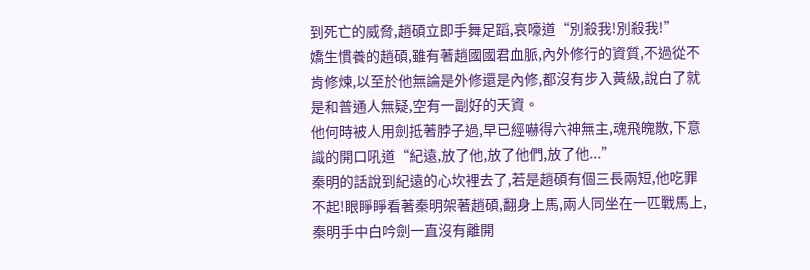到死亡的威脅,趙碩立即手舞足蹈,哀嚎道“別殺我!別殺我!”
嬌生慣養的趙碩,雖有著趙國國君血脈,內外修行的資質,不過從不肯修煉,以至於他無論是外修還是內修,都沒有步入黃級,說白了就是和普通人無疑,空有一副好的天資。
他何時被人用劍抵著脖子過,早已經嚇得六神無主,魂飛魄散,下意識的開口吼道“紀遠,放了他,放了他們,放了他...”
秦明的話說到紀遠的心坎裡去了,若是趙碩有個三長兩短,他吃罪不起!眼睜睜看著秦明架著趙碩,翻身上馬,兩人同坐在一匹戰馬上,秦明手中白吟劍一直沒有離開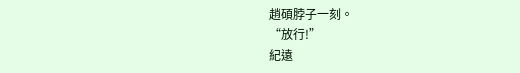趙碩脖子一刻。
“放行!”
紀遠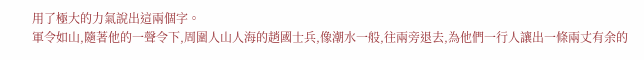用了極大的力氣說出這兩個字。
軍令如山,隨著他的一聲令下,周圍人山人海的趙國士兵,像潮水一般,往兩旁退去,為他們一行人讓出一條兩丈有余的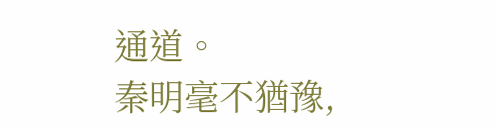通道。
秦明毫不猶豫,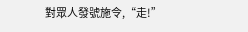對眾人發號施令,“走!”